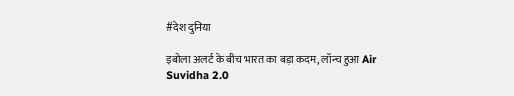#देश दुनिया

इबोला अलर्ट के बीच भारत का बड़ा कदम, लॉन्च हुआ Air Suvidha 2.0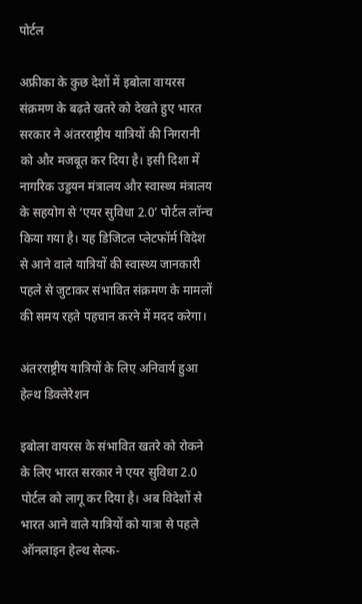पोर्टल

अफ्रीका के कुछ देशों में इबोला वायरस संक्रमण के बढ़ते खतरे को देखते हुए भारत सरकार ने अंतरराष्ट्रीय यात्रियों की निगरानी को और मजबूत कर दिया है। इसी दिशा में नागरिक उड्डयन मंत्रालय और स्वास्थ्य मंत्रालय के सहयोग से ‘एयर सुविधा 2.0’ पोर्टल लॉन्च किया गया है। यह डिजिटल प्लेटफॉर्म विदेश से आने वाले यात्रियों की स्वास्थ्य जानकारी पहले से जुटाकर संभावित संक्रमण के मामलों की समय रहते पहचान करने में मदद करेगा।

अंतरराष्ट्रीय यात्रियों के लिए अनिवार्य हुआ हेल्थ डिक्लेरेशन

इबोला वायरस के संभावित खतरे को रोकने के लिए भारत सरकार ने एयर सुविधा 2.0 पोर्टल को लागू कर दिया है। अब विदेशों से भारत आने वाले यात्रियों को यात्रा से पहले ऑनलाइन हेल्थ सेल्फ-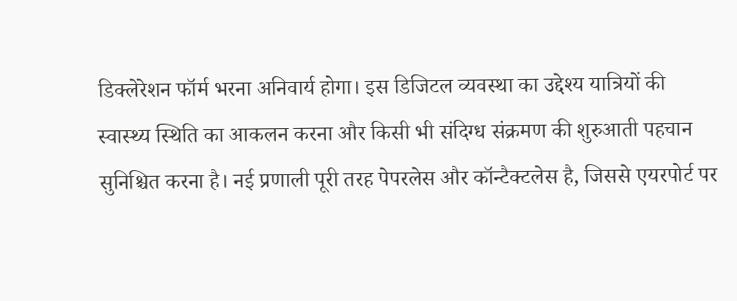डिक्लेरेशन फॉर्म भरना अनिवार्य होगा। इस डिजिटल व्यवस्था का उद्देश्य यात्रियों की स्वास्थ्य स्थिति का आकलन करना और किसी भी संदिग्ध संक्रमण की शुरुआती पहचान सुनिश्चित करना है। नई प्रणाली पूरी तरह पेपरलेस और कॉन्टैक्टलेस है, जिससे एयरपोर्ट पर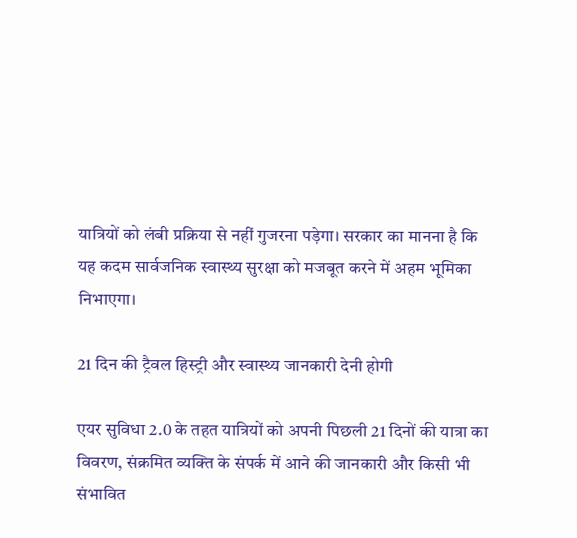यात्रियों को लंबी प्रक्रिया से नहीं गुजरना पड़ेगा। सरकार का मानना है कि यह कदम सार्वजनिक स्वास्थ्य सुरक्षा को मजबूत करने में अहम भूमिका निभाएगा।

21 दिन की ट्रैवल हिस्ट्री और स्वास्थ्य जानकारी देनी होगी

एयर सुविधा 2.0 के तहत यात्रियों को अपनी पिछली 21 दिनों की यात्रा का विवरण, संक्रमित व्यक्ति के संपर्क में आने की जानकारी और किसी भी संभावित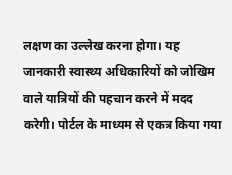लक्षण का उल्लेख करना होगा। यह जानकारी स्वास्थ्य अधिकारियों को जोखिम वाले यात्रियों की पहचान करने में मदद करेगी। पोर्टल के माध्यम से एकत्र किया गया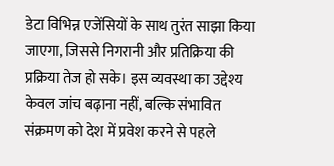डेटा विभिन्न एजेंसियों के साथ तुरंत साझा किया जाएगा, जिससे निगरानी और प्रतिक्रिया की प्रक्रिया तेज हो सके। इस व्यवस्था का उद्देश्य केवल जांच बढ़ाना नहीं, बल्कि संभावित संक्रमण को देश में प्रवेश करने से पहले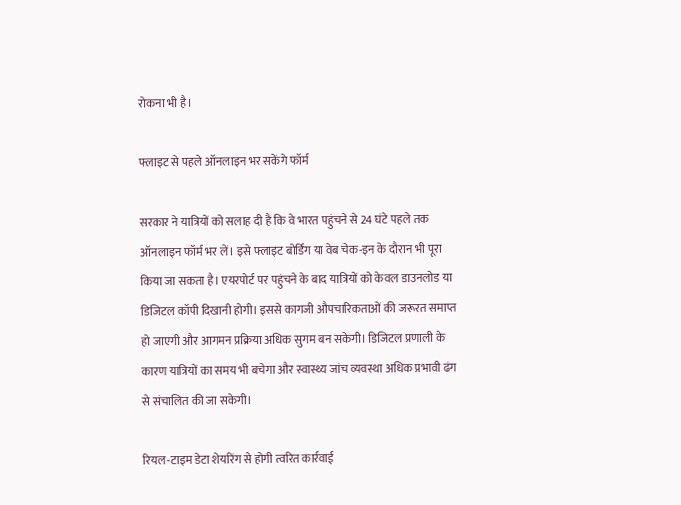रोकना भी है।

फ्लाइट से पहले ऑनलाइन भर सकेंगे फॉर्म

सरकार ने यात्रियों को सलाह दी है कि वे भारत पहुंचने से 24 घंटे पहले तक ऑनलाइन फॉर्म भर लें। इसे फ्लाइट बोर्डिंग या वेब चेक-इन के दौरान भी पूरा किया जा सकता है। एयरपोर्ट पर पहुंचने के बाद यात्रियों को केवल डाउनलोड या डिजिटल कॉपी दिखानी होगी। इससे कागजी औपचारिकताओं की जरूरत समाप्त हो जाएगी और आगमन प्रक्रिया अधिक सुगम बन सकेगी। डिजिटल प्रणाली के कारण यात्रियों का समय भी बचेगा और स्वास्थ्य जांच व्यवस्था अधिक प्रभावी ढंग से संचालित की जा सकेगी।

रियल-टाइम डेटा शेयरिंग से होगी त्वरित कार्रवाई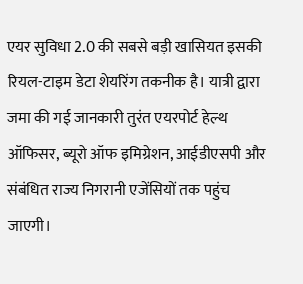एयर सुविधा 2.0 की सबसे बड़ी खासियत इसकी रियल-टाइम डेटा शेयरिंग तकनीक है। यात्री द्वारा जमा की गई जानकारी तुरंत एयरपोर्ट हेल्थ ऑफिसर, ब्यूरो ऑफ इमिग्रेशन, आईडीएसपी और संबंधित राज्य निगरानी एजेंसियों तक पहुंच जाएगी।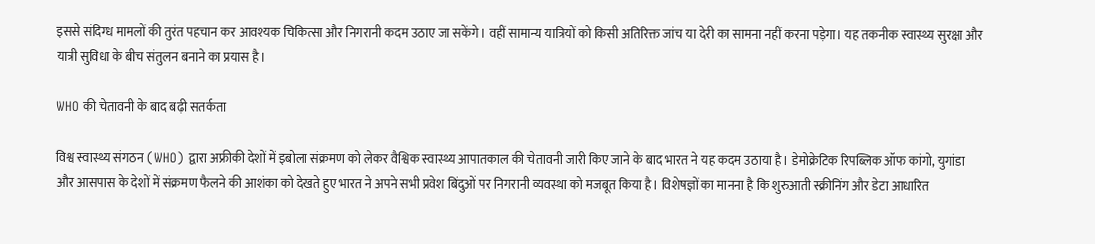इससे संदिग्ध मामलों की तुरंत पहचान कर आवश्यक चिकित्सा और निगरानी कदम उठाए जा सकेंगे। वहीं सामान्य यात्रियों को किसी अतिरिक्त जांच या देरी का सामना नहीं करना पड़ेगा। यह तकनीक स्वास्थ्य सुरक्षा और यात्री सुविधा के बीच संतुलन बनाने का प्रयास है।

WHO की चेतावनी के बाद बढ़ी सतर्कता

विश्व स्वास्थ्य संगठन (WHO) द्वारा अफ्रीकी देशों में इबोला संक्रमण को लेकर वैश्विक स्वास्थ्य आपातकाल की चेतावनी जारी किए जाने के बाद भारत ने यह कदम उठाया है। डेमोक्रेटिक रिपब्लिक ऑफ कांगो, युगांडा और आसपास के देशों में संक्रमण फैलने की आशंका को देखते हुए भारत ने अपने सभी प्रवेश बिंदुओं पर निगरानी व्यवस्था को मजबूत किया है। विशेषज्ञों का मानना है कि शुरुआती स्क्रीनिंग और डेटा आधारित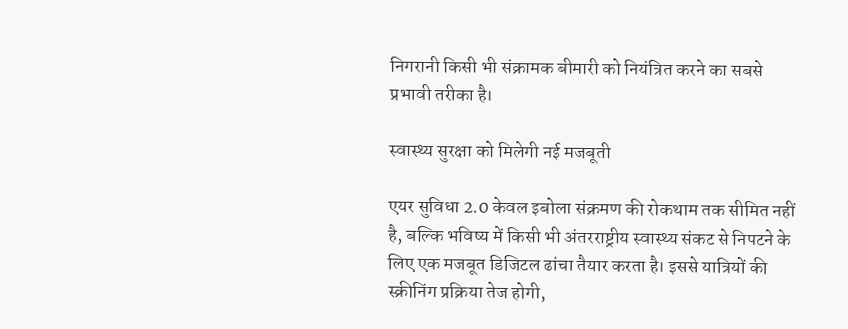निगरानी किसी भी संक्रामक बीमारी को नियंत्रित करने का सबसे प्रभावी तरीका है।

स्वास्थ्य सुरक्षा को मिलेगी नई मजबूती

एयर सुविधा 2.0 केवल इबोला संक्रमण की रोकथाम तक सीमित नहीं है, बल्कि भविष्य में किसी भी अंतरराष्ट्रीय स्वास्थ्य संकट से निपटने के लिए एक मजबूत डिजिटल ढांचा तैयार करता है। इससे यात्रियों की स्क्रीनिंग प्रक्रिया तेज होगी,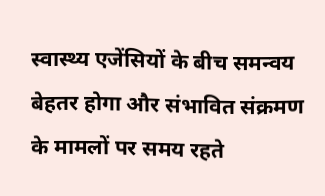स्वास्थ्य एजेंसियों के बीच समन्वय बेहतर होगा और संभावित संक्रमण के मामलों पर समय रहते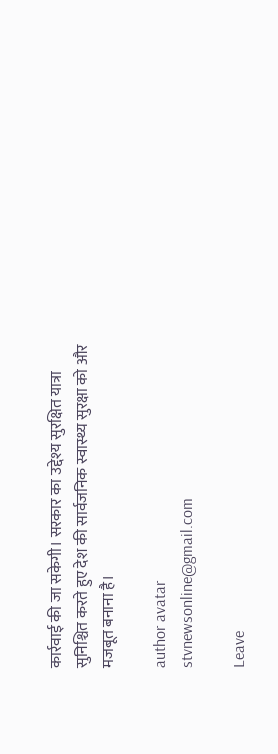कार्रवाई की जा सकेगी। सरकार का उद्देश्य सुरक्षित यात्रा सुनिश्चित करते हुए देश की सार्वजनिक स्वास्थ्य सुरक्षा को और मजबूत बनाना है।

author avatar
stvnewsonline@gmail.com

Leave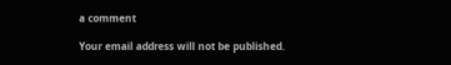a comment

Your email address will not be published.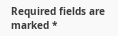Required fields are marked *